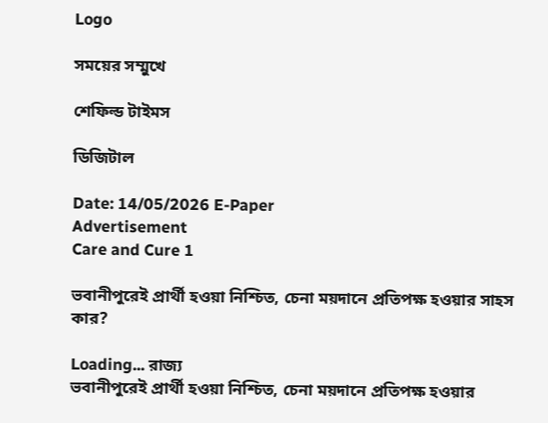Logo

সময়ের সম্মুখে

শেফিল্ড টাইমস

ডিজিটাল

Date: 14/05/2026 E-Paper
Advertisement
Care and Cure 1

ভবানীপুরেই প্রার্থী হওয়া নিশ্চিত, চেনা ময়দানে প্রতিপক্ষ হওয়ার সাহস কার?

Loading... রাজ্য
ভবানীপুরেই প্রার্থী হওয়া নিশ্চিত, চেনা ময়দানে প্রতিপক্ষ হওয়ার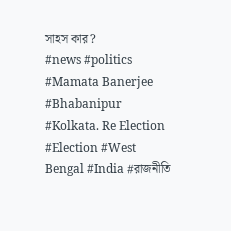সাহস কার?
#news #politics #Mamata Banerjee #Bhabanipur #Kolkata. Re Election #Election #West Bengal #India #রাজনীতি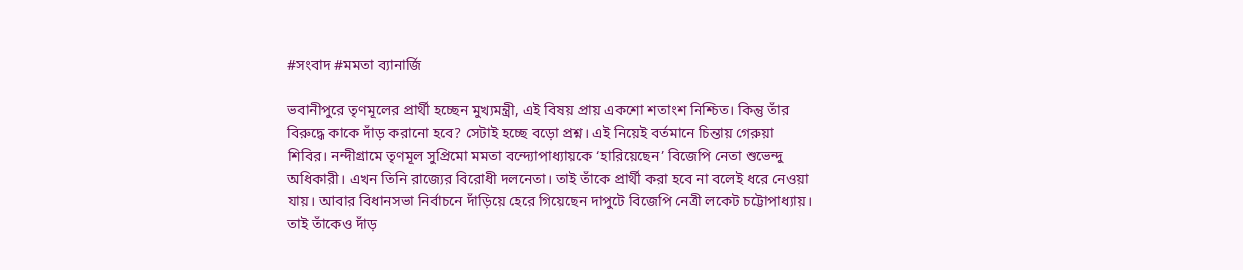#সংবাদ #মমতা ব্যানার্জি

ভবানীপুরে তৃণমূলের প্রার্থী হচ্ছেন মুখ্যমন্ত্রী, এই বিষয় প্রায় একশো শতাংশ নিশ্চিত। কিন্তু তাঁর বিরুদ্ধে কাকে দাঁড় করানো হবে? সেটাই হচ্ছে বড়ো প্রশ্ন। এই নিয়েই বর্তমানে চিন্তায় গেরুয়া শিবির। নন্দীগ্রামে তৃণমূল সুপ্রিমো মমতা বন্দ্যোপাধ্যায়কে ‘হারিয়েছেন’ বিজেপি নেতা শুভেন্দু অধিকারী। এখন তিনি রাজ্যের বিরোধী দলনেতা। তাই তাঁকে প্রার্থী করা হবে না বলেই ধরে নেওয়া যায়। আবার বিধানসভা নির্বাচনে দাঁড়িয়ে হেরে গিয়েছেন দাপুটে বিজেপি নেত্রী লকেট চট্টোপাধ্যায়। তাই তাঁকেও দাঁড়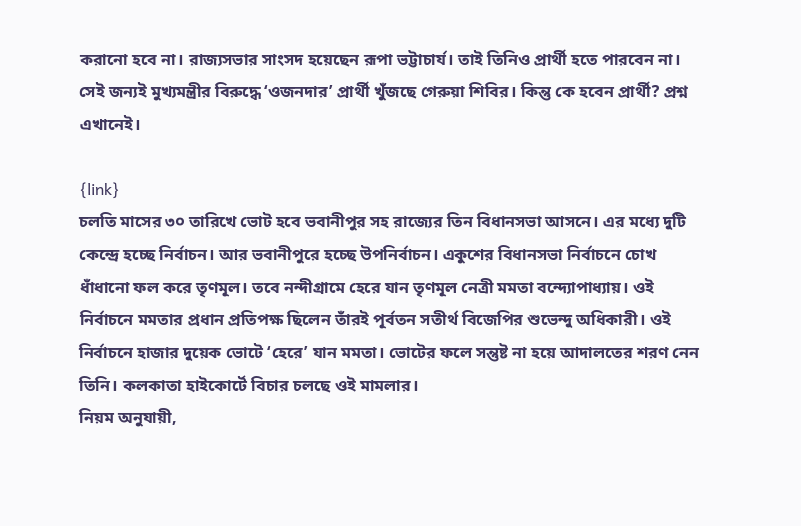করানো হবে না। রাজ্যসভার সাংসদ হয়েছেন রূপা ভট্টাচার্য। তাই তিনিও প্রার্থী হতে পারবেন না। সেই জন্যই মুখ্যমন্ত্রীর বিরুদ্ধে ‘ওজনদার’ প্রার্থী খুঁজছে গেরুয়া শিবির। কিন্তু কে হবেন প্রার্থী? প্রশ্ন এখানেই।

{link}
চলতি মাসের ৩০ তারিখে ভোট হবে ভবানীপুর সহ রাজ্যের তিন বিধানসভা আসনে। এর মধ্যে দুটি কেন্দ্রে হচ্ছে নির্বাচন। আর ভবানীপুরে হচ্ছে উপনির্বাচন। একুশের বিধানসভা নির্বাচনে চোখ ধাঁধানো ফল করে তৃণমূল। তবে নন্দীগ্রামে হেরে যান তৃণমূল নেত্রী মমতা বন্দ্যোপাধ্যায়। ওই নির্বাচনে মমতার প্রধান প্রতিপক্ষ ছিলেন তাঁরই পূর্বতন সতীর্থ বিজেপির শুভেন্দু অধিকারী। ওই নির্বাচনে হাজার দুয়েক ভোটে ‘হেরে’ যান মমতা। ভোটের ফলে সন্তুষ্ট না হয়ে আদালতের শরণ নেন তিনি। কলকাতা হাইকোর্টে বিচার চলছে ওই মামলার।
নিয়ম অনুযায়ী,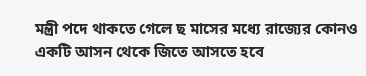মন্ত্রী পদে থাকতে গেলে ছ মাসের মধ্যে রাজ্যের কোনও একটি আসন থেকে জিতে আসতে হবে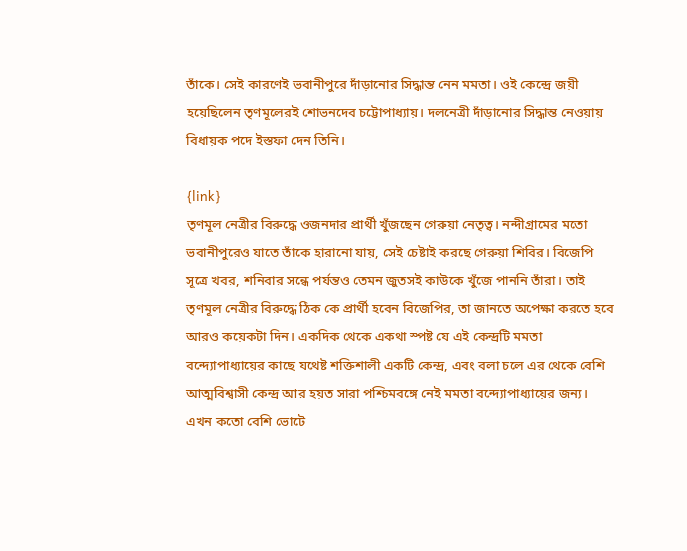তাঁকে। সেই কারণেই ভবানীপুরে দাঁড়ানোর সিদ্ধান্ত নেন মমতা। ওই কেন্দ্রে জয়ী হয়েছিলেন তৃণমূলেরই শোভনদেব চট্টোপাধ্যায়। দলনেত্রী দাঁড়ানোর সিদ্ধান্ত নেওয়ায় বিধায়ক পদে ইস্তফা দেন তিনি।

{link}
তৃণমূল নেত্রীর বিরুদ্ধে ওজনদার প্রার্থী খুঁজছেন গেরুয়া নেতৃত্ব। নন্দীগ্রামের মতো ভবানীপুরেও যাতে তাঁকে হারানো যায়, সেই চেষ্টাই করছে গেরুয়া শিবির। বিজেপি সূত্রে খবর, শনিবার সন্ধে পর্যন্তও তেমন জুতসই কাউকে খুঁজে পাননি তাঁরা। তাই তৃণমূল নেত্রীর বিরুদ্ধে ঠিক কে প্রার্থী হবেন বিজেপির, তা জানতে অপেক্ষা করতে হবে আরও কয়েকটা দিন। একদিক থেকে একথা স্পষ্ট যে এই কেন্দ্রটি মমতা বন্দ্যোপাধ্যায়ের কাছে যথেষ্ট শক্তিশালী একটি কেন্দ্র, এবং বলা চলে এর থেকে বেশি আত্মবিশ্বাসী কেন্দ্র আর হয়ত সারা পশ্চিমবঙ্গে নেই মমতা বন্দ্যোপাধ্যায়ের জন্য। এখন কতো বেশি ভোটে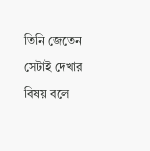তিনি জেতেন সেটাই দেখার বিষয় বলে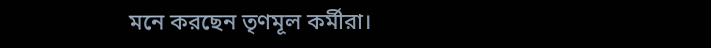মনে করছেন তৃণমূল কর্মীরা।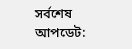সর্বশেষ আপডেট: